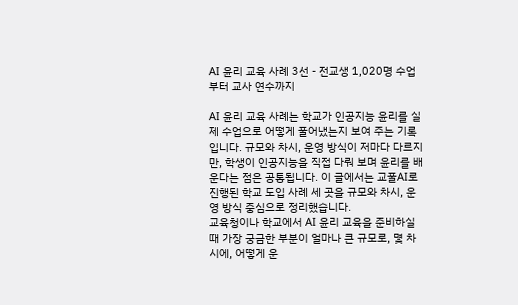AI 윤리 교육 사례 3선 - 전교생 1,020명 수업부터 교사 연수까지

AI 윤리 교육 사례는 학교가 인공지능 윤리를 실제 수업으로 어떻게 풀어냈는지 보여 주는 기록입니다. 규모와 차시, 운영 방식이 저마다 다르지만, 학생이 인공지능을 직접 다뤄 보며 윤리를 배운다는 점은 공통됩니다. 이 글에서는 교풀AI로 진행된 학교 도입 사례 세 곳을 규모와 차시, 운영 방식 중심으로 정리했습니다.
교육청이나 학교에서 AI 윤리 교육을 준비하실 때 가장 궁금한 부분이 얼마나 큰 규모로, 몇 차시에, 어떻게 운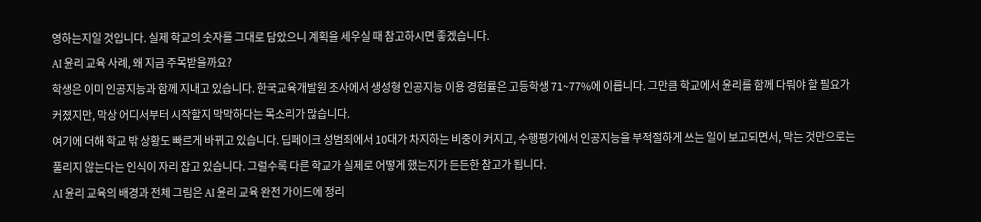영하는지일 것입니다. 실제 학교의 숫자를 그대로 담았으니 계획을 세우실 때 참고하시면 좋겠습니다.
AI 윤리 교육 사례, 왜 지금 주목받을까요?
학생은 이미 인공지능과 함께 지내고 있습니다. 한국교육개발원 조사에서 생성형 인공지능 이용 경험률은 고등학생 71~77%에 이릅니다. 그만큼 학교에서 윤리를 함께 다뤄야 할 필요가 커졌지만, 막상 어디서부터 시작할지 막막하다는 목소리가 많습니다.
여기에 더해 학교 밖 상황도 빠르게 바뀌고 있습니다. 딥페이크 성범죄에서 10대가 차지하는 비중이 커지고, 수행평가에서 인공지능을 부적절하게 쓰는 일이 보고되면서, 막는 것만으로는 풀리지 않는다는 인식이 자리 잡고 있습니다. 그럴수록 다른 학교가 실제로 어떻게 했는지가 든든한 참고가 됩니다.
AI 윤리 교육의 배경과 전체 그림은 AI 윤리 교육 완전 가이드에 정리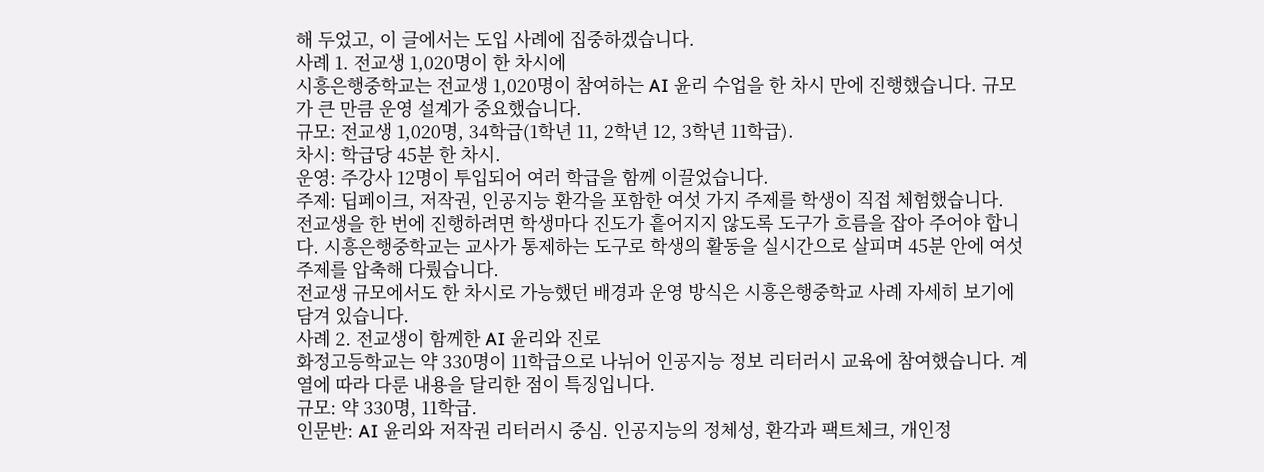해 두었고, 이 글에서는 도입 사례에 집중하겠습니다.
사례 1. 전교생 1,020명이 한 차시에
시흥은행중학교는 전교생 1,020명이 참여하는 AI 윤리 수업을 한 차시 만에 진행했습니다. 규모가 큰 만큼 운영 설계가 중요했습니다.
규모: 전교생 1,020명, 34학급(1학년 11, 2학년 12, 3학년 11학급).
차시: 학급당 45분 한 차시.
운영: 주강사 12명이 투입되어 여러 학급을 함께 이끌었습니다.
주제: 딥페이크, 저작권, 인공지능 환각을 포함한 여섯 가지 주제를 학생이 직접 체험했습니다.
전교생을 한 번에 진행하려면 학생마다 진도가 흩어지지 않도록 도구가 흐름을 잡아 주어야 합니다. 시흥은행중학교는 교사가 통제하는 도구로 학생의 활동을 실시간으로 살피며 45분 안에 여섯 주제를 압축해 다뤘습니다.
전교생 규모에서도 한 차시로 가능했던 배경과 운영 방식은 시흥은행중학교 사례 자세히 보기에 담겨 있습니다.
사례 2. 전교생이 함께한 AI 윤리와 진로
화정고등학교는 약 330명이 11학급으로 나뉘어 인공지능 정보 리터러시 교육에 참여했습니다. 계열에 따라 다룬 내용을 달리한 점이 특징입니다.
규모: 약 330명, 11학급.
인문반: AI 윤리와 저작권 리터러시 중심. 인공지능의 정체성, 환각과 팩트체크, 개인정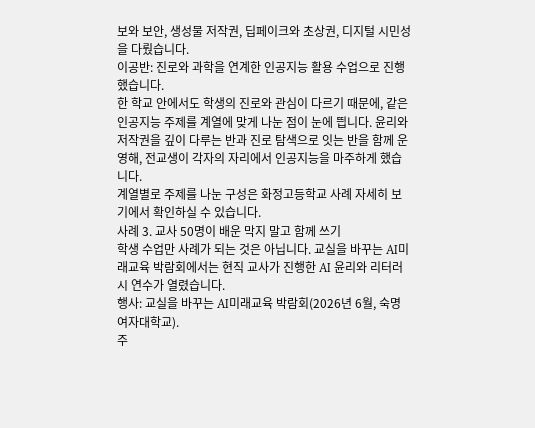보와 보안, 생성물 저작권, 딥페이크와 초상권, 디지털 시민성을 다뤘습니다.
이공반: 진로와 과학을 연계한 인공지능 활용 수업으로 진행했습니다.
한 학교 안에서도 학생의 진로와 관심이 다르기 때문에, 같은 인공지능 주제를 계열에 맞게 나눈 점이 눈에 띕니다. 윤리와 저작권을 깊이 다루는 반과 진로 탐색으로 잇는 반을 함께 운영해, 전교생이 각자의 자리에서 인공지능을 마주하게 했습니다.
계열별로 주제를 나눈 구성은 화정고등학교 사례 자세히 보기에서 확인하실 수 있습니다.
사례 3. 교사 50명이 배운 막지 말고 함께 쓰기
학생 수업만 사례가 되는 것은 아닙니다. 교실을 바꾸는 AI미래교육 박람회에서는 현직 교사가 진행한 AI 윤리와 리터러시 연수가 열렸습니다.
행사: 교실을 바꾸는 AI미래교육 박람회(2026년 6월, 숙명여자대학교).
주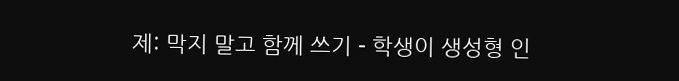제: 막지 말고 함께 쓰기 - 학생이 생성형 인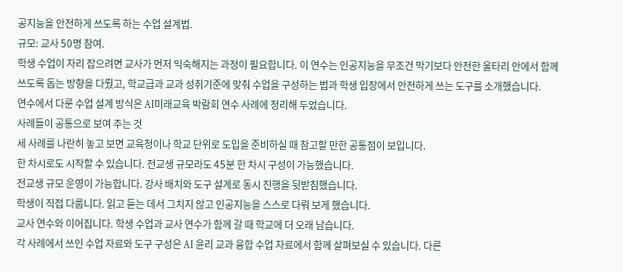공지능을 안전하게 쓰도록 하는 수업 설계법.
규모: 교사 50명 참여.
학생 수업이 자리 잡으려면 교사가 먼저 익숙해지는 과정이 필요합니다. 이 연수는 인공지능을 무조건 막기보다 안전한 울타리 안에서 함께 쓰도록 돕는 방향을 다뤘고, 학교급과 교과 성취기준에 맞춰 수업을 구성하는 법과 학생 입장에서 안전하게 쓰는 도구를 소개했습니다.
연수에서 다룬 수업 설계 방식은 AI미래교육 박람회 연수 사례에 정리해 두었습니다.
사례들이 공통으로 보여 주는 것
세 사례를 나란히 놓고 보면 교육청이나 학교 단위로 도입을 준비하실 때 참고할 만한 공통점이 보입니다.
한 차시로도 시작할 수 있습니다. 전교생 규모라도 45분 한 차시 구성이 가능했습니다.
전교생 규모 운영이 가능합니다. 강사 배치와 도구 설계로 동시 진행을 뒷받침했습니다.
학생이 직접 다룹니다. 읽고 듣는 데서 그치지 않고 인공지능을 스스로 다뤄 보게 했습니다.
교사 연수와 이어집니다. 학생 수업과 교사 연수가 함께 갈 때 학교에 더 오래 남습니다.
각 사례에서 쓰인 수업 자료와 도구 구성은 AI 윤리 교과 융합 수업 자료에서 함께 살펴보실 수 있습니다. 다른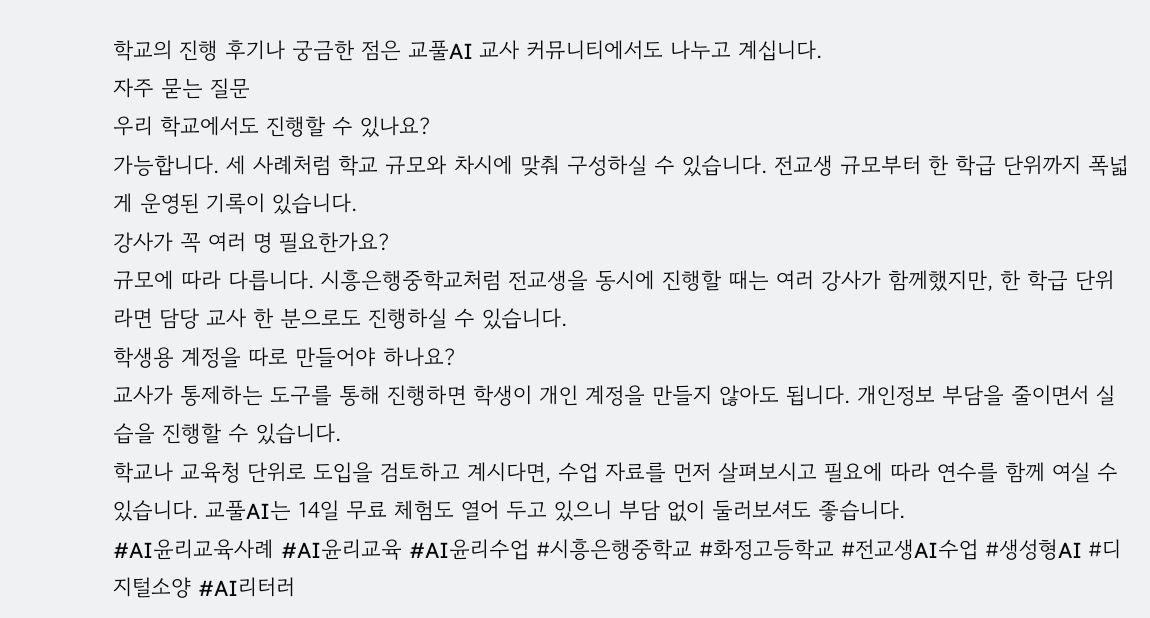학교의 진행 후기나 궁금한 점은 교풀AI 교사 커뮤니티에서도 나누고 계십니다.
자주 묻는 질문
우리 학교에서도 진행할 수 있나요?
가능합니다. 세 사례처럼 학교 규모와 차시에 맞춰 구성하실 수 있습니다. 전교생 규모부터 한 학급 단위까지 폭넓게 운영된 기록이 있습니다.
강사가 꼭 여러 명 필요한가요?
규모에 따라 다릅니다. 시흥은행중학교처럼 전교생을 동시에 진행할 때는 여러 강사가 함께했지만, 한 학급 단위라면 담당 교사 한 분으로도 진행하실 수 있습니다.
학생용 계정을 따로 만들어야 하나요?
교사가 통제하는 도구를 통해 진행하면 학생이 개인 계정을 만들지 않아도 됩니다. 개인정보 부담을 줄이면서 실습을 진행할 수 있습니다.
학교나 교육청 단위로 도입을 검토하고 계시다면, 수업 자료를 먼저 살펴보시고 필요에 따라 연수를 함께 여실 수 있습니다. 교풀AI는 14일 무료 체험도 열어 두고 있으니 부담 없이 둘러보셔도 좋습니다.
#AI윤리교육사례 #AI윤리교육 #AI윤리수업 #시흥은행중학교 #화정고등학교 #전교생AI수업 #생성형AI #디지털소양 #AI리터러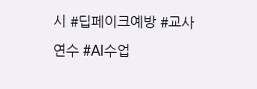시 #딥페이크예방 #교사연수 #AI수업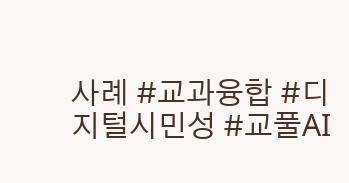사례 #교과융합 #디지털시민성 #교풀AI